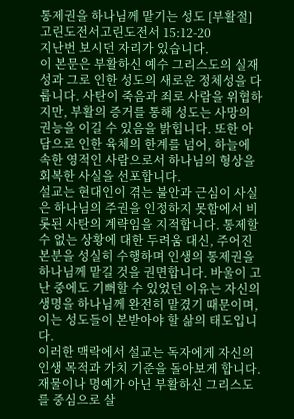통제권을 하나님께 맡기는 성도 [부활절]
고린도전서고린도전서 15:12-20
지난번 보시던 자리가 있습니다.
이 본문은 부활하신 예수 그리스도의 실재성과 그로 인한 성도의 새로운 정체성을 다룹니다. 사탄이 죽음과 죄로 사람을 위협하지만, 부활의 증거를 통해 성도는 사망의 권능을 이길 수 있음을 밝힙니다. 또한 아담으로 인한 육체의 한계를 넘어, 하늘에 속한 영적인 사람으로서 하나님의 형상을 회복한 사실을 선포합니다.
설교는 현대인이 겪는 불안과 근심이 사실은 하나님의 주권을 인정하지 못함에서 비롯된 사탄의 계략임을 지적합니다. 통제할 수 없는 상황에 대한 두려움 대신, 주어진 본분을 성실히 수행하며 인생의 통제권을 하나님께 맡길 것을 권면합니다. 바울이 고난 중에도 기뻐할 수 있었던 이유는 자신의 생명을 하나님께 완전히 맡겼기 때문이며, 이는 성도들이 본받아야 할 삶의 태도입니다.
이러한 맥락에서 설교는 독자에게 자신의 인생 목적과 가치 기준을 돌아보게 합니다. 재물이나 명예가 아닌 부활하신 그리스도를 중심으로 살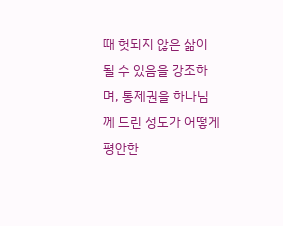때 헛되지 않은 삶이 될 수 있음을 강조하며, 통제권을 하나님께 드린 성도가 어떻게 평안한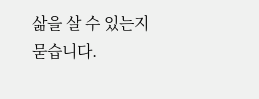삶을 살 수 있는지 묻습니다.